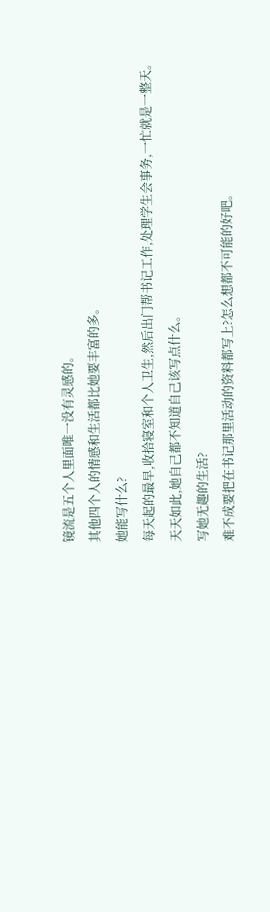镜流是五个人里面唯一没有灵感的。
其他四个人的情感和生活都比她要丰富的多。
她能写什么?
每天起的最早,收拾寝室和个人卫生,然后出门帮书记工作,处理学生会事务,一忙就是一整天。
天天如此,她自己都不知道自己该写点什么。
写她无趣的生活?
难不成要把在书记那里活动的资料都写上?怎么想都不可能的好吧。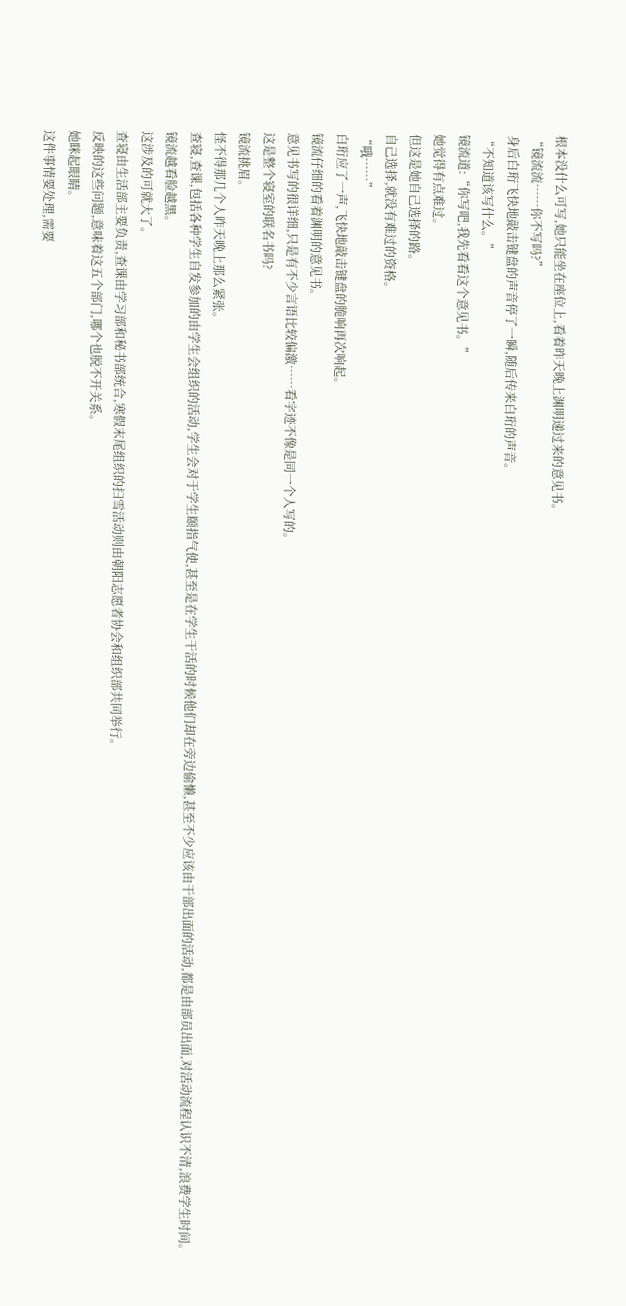根本没什么可写,她只能坐在座位上,看着昨天晚上渊明递过来的意见书。
“镜流流……你不写吗?”
身后白珩飞快地敲击键盘的声音停了一瞬,随后传来白珩的声音。
“不知道该写什么。”
镜流道:“你写吧,我先看看这个意见书。”
她觉得有点难过。
但这是她自己选择的路。
自己选择,就没有难过的资格。
“哦……”
白珩应了一声,飞快地敲击键盘的脆响再次响起。
镜流仔细的看着渊明的意见书。
意见书写的很详细,只是有不少言语比较偏激……看字迹不像是同一个人写的。
这是整个寝室的联名书吗?
镜流挑眉。
怪不得那几个人昨天晚上那么紧张。
查寝,查课,包括各种学生自发参加的由学生会组织的活动,学生会对于学生颐指气使,甚至是在学生干活的时候他们却在旁边偷懒,甚至不少应该由干部出面的活动,都是由部员出面,对活动流程认识不清,浪费学生时间。
镜流越看脸越黑。
这涉及的可就大了。
查寝由生活部主要负责,查课由学习部和秘书部统合,寒假末尾组织的扫雪活动则由朝阳志愿者协会和组织部共同举行。
反映的这些问题,意味着这五个部门,哪个也脱不开关系。
她眯起眼睛。
这件事情要处理,需要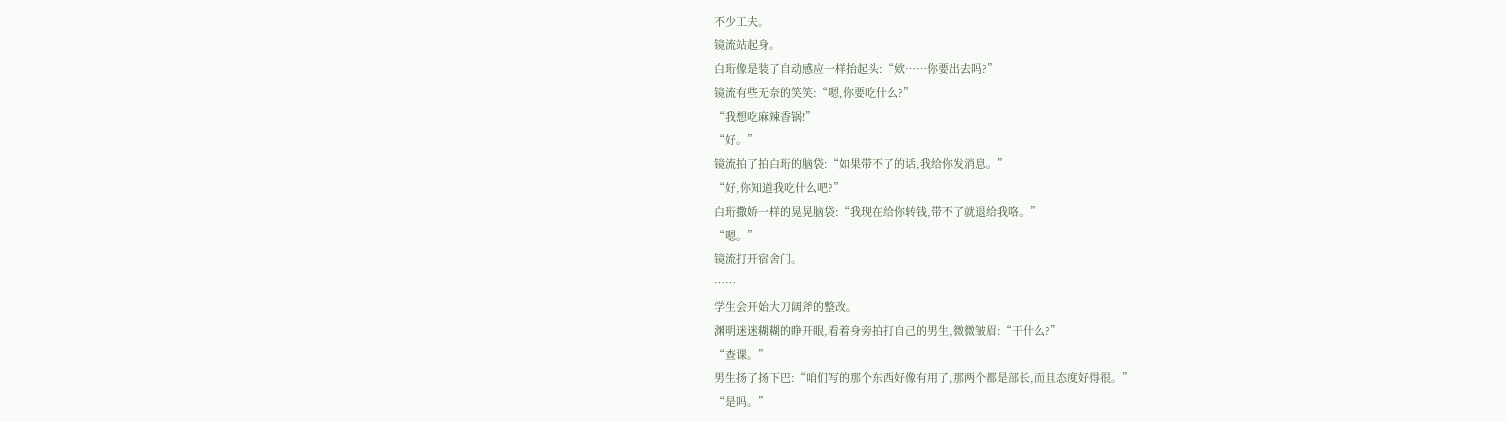不少工夫。
镜流站起身。
白珩像是装了自动感应一样抬起头:“欸……你要出去吗?”
镜流有些无奈的笑笑:“嗯,你要吃什么?”
“我想吃麻辣香锅!”
“好。”
镜流拍了拍白珩的脑袋:“如果带不了的话,我给你发消息。”
“好,你知道我吃什么吧?”
白珩撒娇一样的晃晃脑袋:“我现在给你转钱,带不了就退给我咯。”
“嗯。”
镜流打开宿舍门。
……
学生会开始大刀阔斧的整改。
渊明迷迷糊糊的睁开眼,看着身旁拍打自己的男生,微微皱眉:“干什么?”
“查课。”
男生扬了扬下巴:“咱们写的那个东西好像有用了,那两个都是部长,而且态度好得很。”
“是吗。”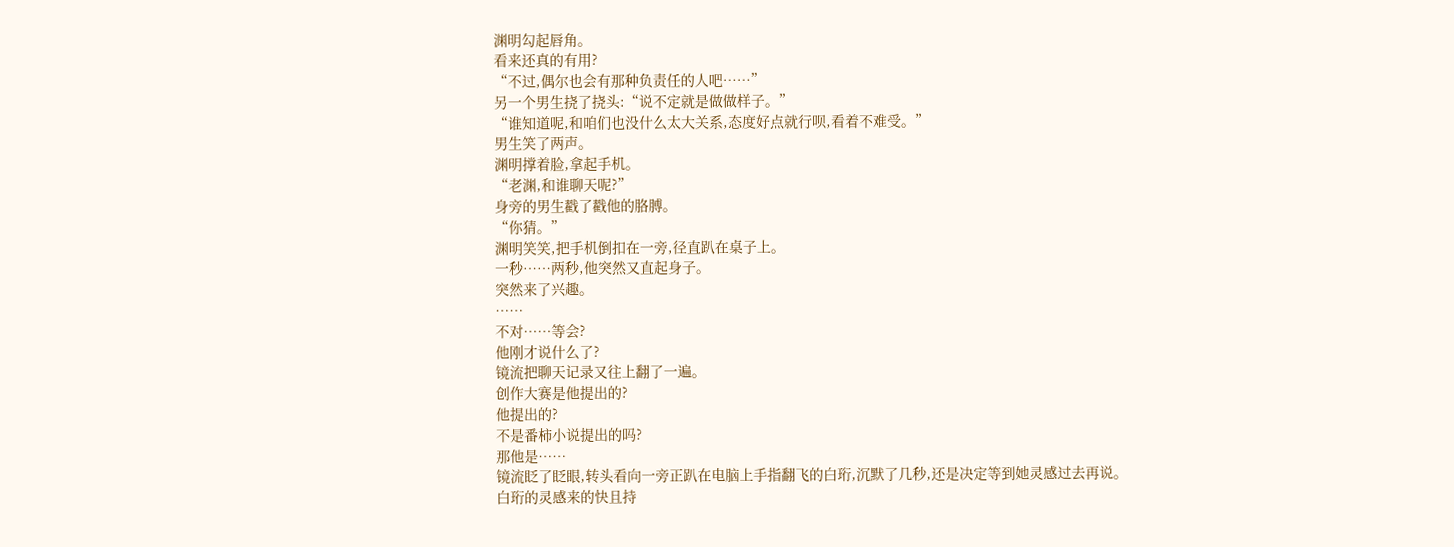渊明勾起唇角。
看来还真的有用?
“不过,偶尔也会有那种负责任的人吧……”
另一个男生挠了挠头:“说不定就是做做样子。”
“谁知道呢,和咱们也没什么太大关系,态度好点就行呗,看着不难受。”
男生笑了两声。
渊明撑着脸,拿起手机。
“老渊,和谁聊天呢?”
身旁的男生戳了戳他的胳膊。
“你猜。”
渊明笑笑,把手机倒扣在一旁,径直趴在桌子上。
一秒……两秒,他突然又直起身子。
突然来了兴趣。
……
不对……等会?
他刚才说什么了?
镜流把聊天记录又往上翻了一遍。
创作大赛是他提出的?
他提出的?
不是番柿小说提出的吗?
那他是……
镜流眨了眨眼,转头看向一旁正趴在电脑上手指翻飞的白珩,沉默了几秒,还是决定等到她灵感过去再说。
白珩的灵感来的快且持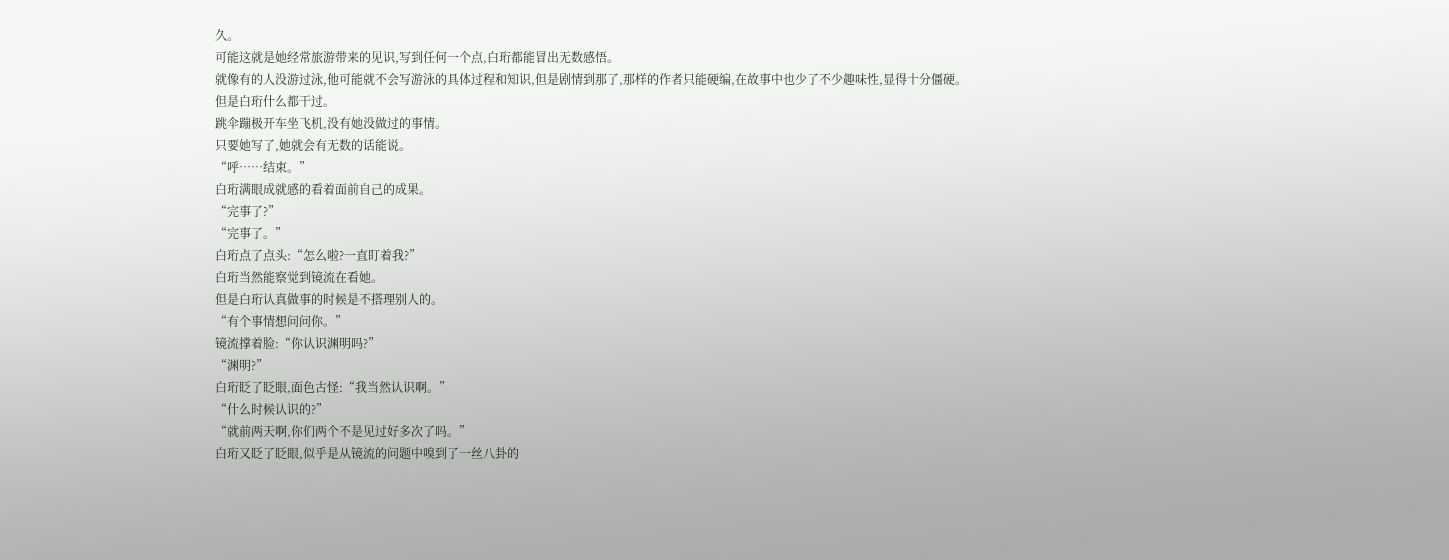久。
可能这就是她经常旅游带来的见识,写到任何一个点,白珩都能冒出无数感悟。
就像有的人没游过泳,他可能就不会写游泳的具体过程和知识,但是剧情到那了,那样的作者只能硬编,在故事中也少了不少趣味性,显得十分僵硬。
但是白珩什么都干过。
跳伞蹦极开车坐飞机,没有她没做过的事情。
只要她写了,她就会有无数的话能说。
“呼……结束。”
白珩满眼成就感的看着面前自己的成果。
“完事了?”
“完事了。”
白珩点了点头:“怎么啦?一直盯着我?”
白珩当然能察觉到镜流在看她。
但是白珩认真做事的时候是不搭理别人的。
“有个事情想问问你。”
镜流撑着脸:“你认识渊明吗?”
“渊明?”
白珩眨了眨眼,面色古怪:“我当然认识啊。”
“什么时候认识的?”
“就前两天啊,你们两个不是见过好多次了吗。”
白珩又眨了眨眼,似乎是从镜流的问题中嗅到了一丝八卦的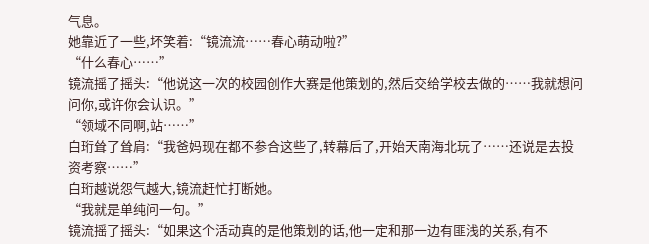气息。
她靠近了一些,坏笑着:“镜流流……春心萌动啦?”
“什么春心……”
镜流摇了摇头:“他说这一次的校园创作大赛是他策划的,然后交给学校去做的……我就想问问你,或许你会认识。”
“领域不同啊,站……”
白珩耸了耸肩:“我爸妈现在都不参合这些了,转幕后了,开始天南海北玩了……还说是去投资考察……”
白珩越说怨气越大,镜流赶忙打断她。
“我就是单纯问一句。”
镜流摇了摇头:“如果这个活动真的是他策划的话,他一定和那一边有匪浅的关系,有不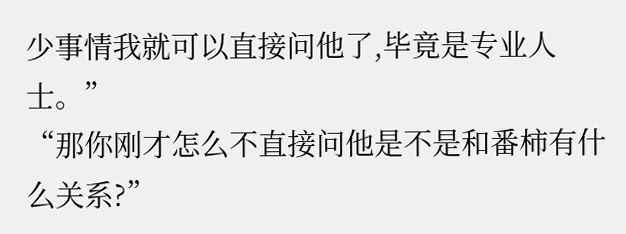少事情我就可以直接问他了,毕竟是专业人士。”
“那你刚才怎么不直接问他是不是和番柿有什么关系?”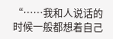“……我和人说话的时候一般都想着自己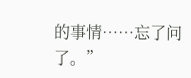的事情……忘了问了。”